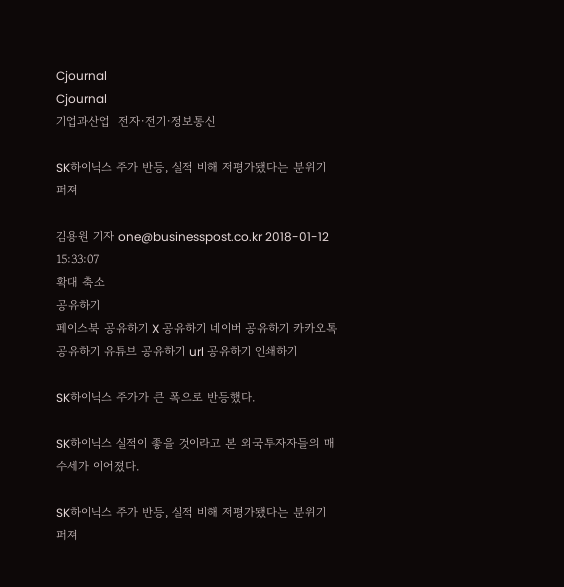Cjournal
Cjournal
기업과산업  전자·전기·정보통신

SK하이닉스 주가 반등, 실적 비해 저평가됐다는 분위기 퍼져

김용원 기자 one@businesspost.co.kr 2018-01-12 15:33:07
확대 축소
공유하기
페이스북 공유하기 X 공유하기 네이버 공유하기 카카오톡 공유하기 유튜브 공유하기 url 공유하기 인쇄하기

SK하이닉스 주가가 큰 폭으로 반등했다.

SK하이닉스 실적이 좋을 것이라고 본 외국투자자들의 매수세가 이어졌다.

SK하이닉스 주가 반등, 실적 비해 저평가됐다는 분위기 퍼져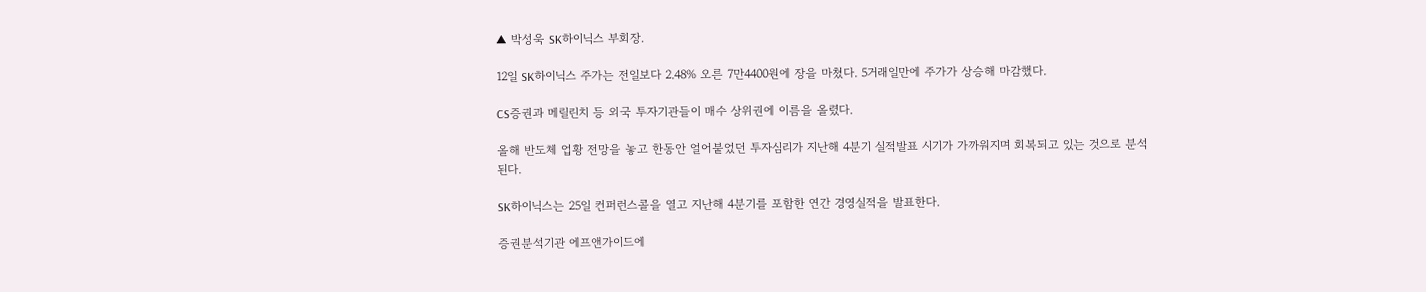▲ 박성욱 SK하이닉스 부회장.

12일 SK하이닉스 주가는 전일보다 2.48% 오른 7만4400원에 장을 마쳤다. 5거래일만에 주가가 상승해 마감했다.

CS증권과 메릴린치 등 외국 투자기관들이 매수 상위권에 이름을 올렸다.

올해 반도체 업황 전망을 놓고 한동안 얼어붙었던 투자심리가 지난해 4분기 실적발표 시기가 가까워지며 회복되고 있는 것으로 분석된다.

SK하이닉스는 25일 컨퍼런스콜을 열고 지난해 4분기를 포함한 연간 경영실적을 발표한다.

증권분석기관 에프앤가이드에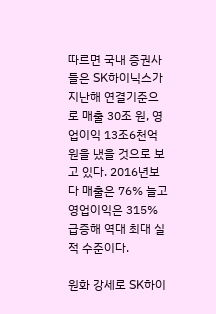따르면 국내 증권사들은 SK하이닉스가 지난해 연결기준으로 매출 30조 원, 영업이익 13조6천억 원을 냈을 것으로 보고 있다. 2016년보다 매출은 76% 늘고 영업이익은 315% 급증해 역대 최대 실적 수준이다.

원화 강세로 SK하이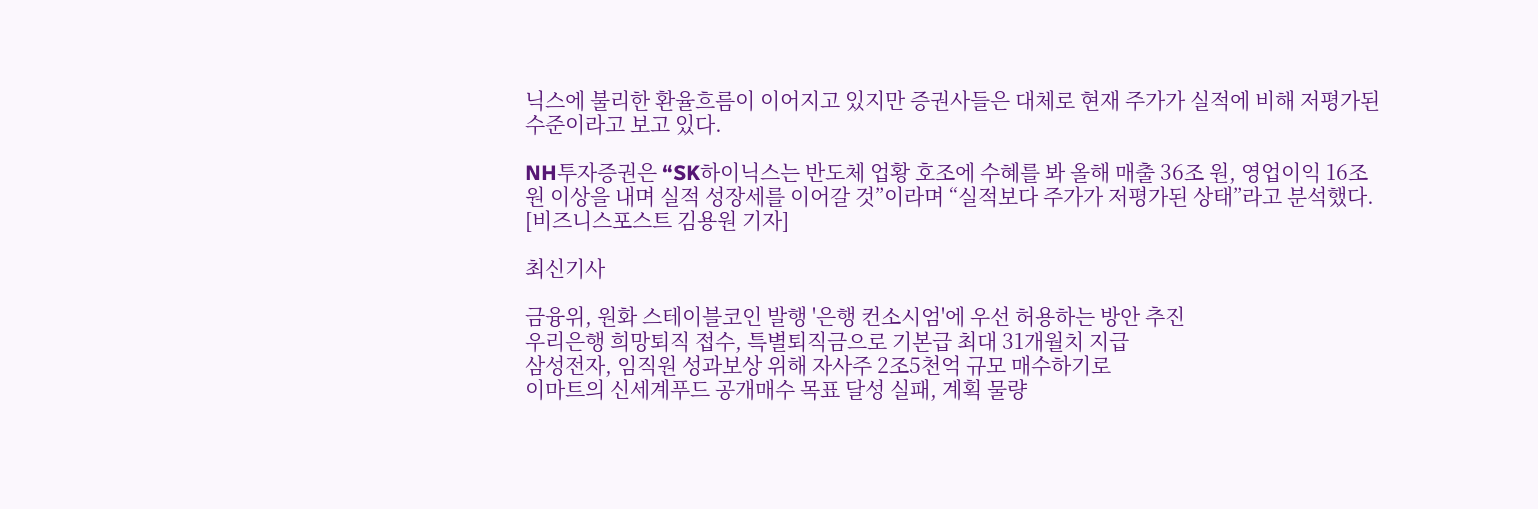닉스에 불리한 환율흐름이 이어지고 있지만 증권사들은 대체로 현재 주가가 실적에 비해 저평가된 수준이라고 보고 있다.

NH투자증권은 “SK하이닉스는 반도체 업황 호조에 수혜를 봐 올해 매출 36조 원, 영업이익 16조 원 이상을 내며 실적 성장세를 이어갈 것”이라며 “실적보다 주가가 저평가된 상태”라고 분석했다. [비즈니스포스트 김용원 기자]

최신기사

금융위, 원화 스테이블코인 발행 '은행 컨소시엄'에 우선 허용하는 방안 추진
우리은행 희망퇴직 접수, 특별퇴직금으로 기본급 최대 31개월치 지급
삼성전자, 임직원 성과보상 위해 자사주 2조5천억 규모 매수하기로
이마트의 신세계푸드 공개매수 목표 달성 실패, 계획 물량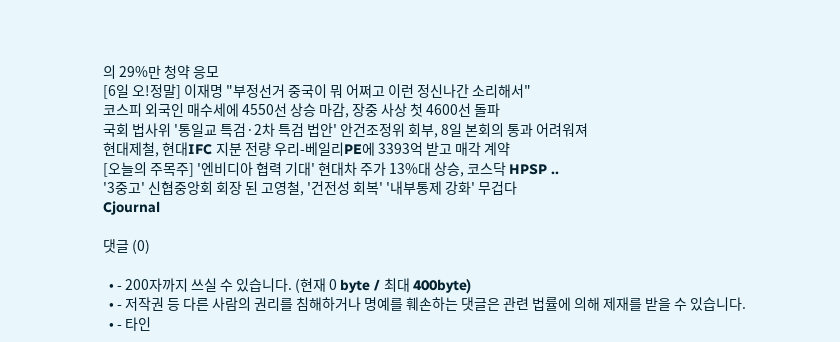의 29%만 청약 응모
[6일 오!정말] 이재명 "부정선거 중국이 뭐 어쩌고 이런 정신나간 소리해서"
코스피 외국인 매수세에 4550선 상승 마감, 장중 사상 첫 4600선 돌파
국회 법사위 '통일교 특검·2차 특검 법안' 안건조정위 회부, 8일 본회의 통과 어려워져
현대제철, 현대IFC 지분 전량 우리-베일리PE에 3393억 받고 매각 계약
[오늘의 주목주] '엔비디아 협력 기대' 현대차 주가 13%대 상승, 코스닥 HPSP ..
'3중고' 신협중앙회 회장 된 고영철, '건전성 회복' '내부통제 강화' 무겁다
Cjournal

댓글 (0)

  • - 200자까지 쓰실 수 있습니다. (현재 0 byte / 최대 400byte)
  • - 저작권 등 다른 사람의 권리를 침해하거나 명예를 훼손하는 댓글은 관련 법률에 의해 제재를 받을 수 있습니다.
  • - 타인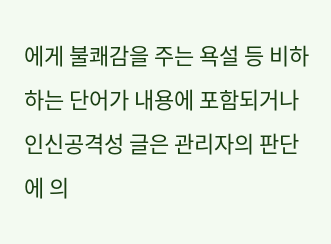에게 불쾌감을 주는 욕설 등 비하하는 단어가 내용에 포함되거나 인신공격성 글은 관리자의 판단에 의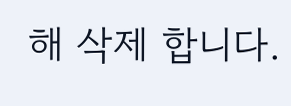해 삭제 합니다.